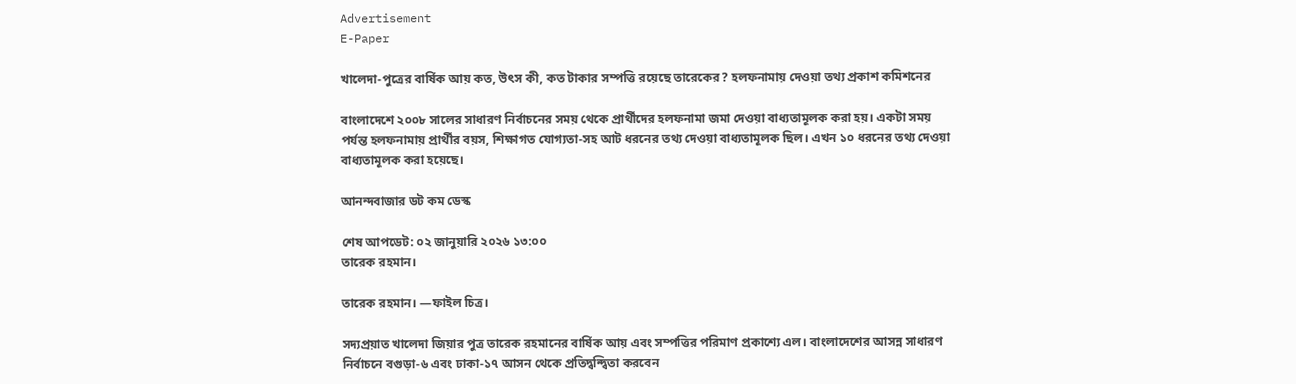Advertisement
E-Paper

খালেদা-পুত্রের বার্ষিক আয় কত, উৎস কী, কত টাকার সম্পত্তি রয়েছে তারেকের? হলফনামায় দেওয়া তথ্য প্রকাশ কমিশনের

বাংলাদেশে ২০০৮ সালের সাধারণ নির্বাচনের সময় থেকে প্রার্থীদের হলফনামা জমা দেওয়া বাধ্যতামূলক করা হয়। একটা সময় পর্যন্ত হলফনামায় প্রার্থীর বয়স, শিক্ষাগত যোগ্যতা-সহ আট ধরনের তথ্য দেওয়া বাধ্যতামূলক ছিল। এখন ১০ ধরনের তথ্য দেওয়া বাধ্যতামূলক করা হয়েছে।

আনন্দবাজার ডট কম ডেস্ক

শেষ আপডেট: ০২ জানুয়ারি ২০২৬ ১৩:০০
তারেক রহমান।

তারেক রহমান। —ফাইল চিত্র।

সদ্যপ্রয়াত খালেদা জিয়ার পুত্র তারেক রহমানের বার্ষিক আয় এবং সম্পত্তির পরিমাণ প্রকাশ্যে এল। বাংলাদেশের আসন্ন সাধারণ নির্বাচনে বগুড়া-৬ এবং ঢাকা-১৭ আসন থেকে প্রতিদ্বন্দ্বিতা করবেন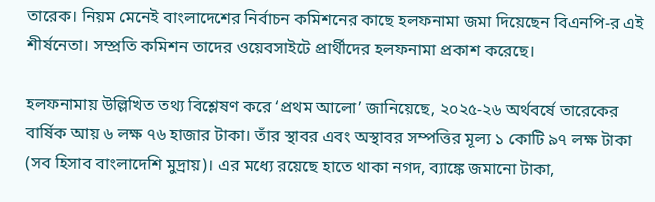তারেক। নিয়ম মেনেই বাংলাদেশের নির্বাচন কমিশনের কাছে হলফনামা জমা দিয়েছেন বিএনপি-র এই শীর্ষনেতা। সম্প্রতি কমিশন তাদের ওয়েবসাইটে প্রার্থীদের হলফনামা প্রকাশ করেছে।

হলফনামায় উল্লিখিত তথ্য বিশ্লেষণ করে ‘প্রথম আলো’ জানিয়েছে, ২০২৫-২৬ অর্থবর্ষে তারেকের বার্ষিক আয় ৬ লক্ষ ৭৬ হাজার টাকা। তাঁর স্থাবর এবং অস্থাবর সম্পত্তির মূল্য ১ কোটি ৯৭ লক্ষ টাকা (সব হিসাব বাংলাদেশি মুদ্রায়)। এর মধ্যে রয়েছে হাতে থাকা নগদ, ব্যাঙ্কে জমানো টাকা,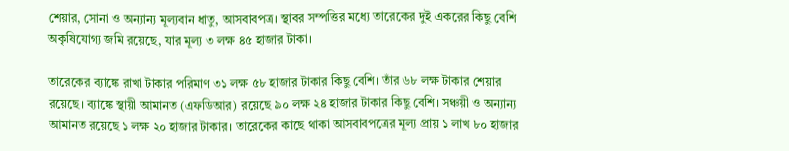শেয়ার, সোনা ও অন্যান্য মূল্যবান ধাতু, আসবাবপত্র। স্থাবর সম্পত্তির মধ্যে তারেকের দুই একরের কিছু বেশি অকৃষিযোগ্য জমি রয়েছে, যার মূল্য ৩ লক্ষ ৪৫ হাজার টাকা।

তারেকের ব্যাঙ্কে রাখা টাকার পরিমাণ ৩১ লক্ষ ৫৮ হাজার টাকার কিছু বেশি। তাঁর ৬৮ লক্ষ টাকার শেয়ার রয়েছে। ব্যাঙ্কে স্থায়ী আমানত (এফডিআর) রয়েছে ৯০ লক্ষ ২৪ হাজার টাকার কিছু বেশি। সঞ্চয়ী ও অন্যান্য আমানত রয়েছে ১ লক্ষ ২০ হাজার টাকার। তারেকের কাছে থাকা আসবাবপত্রের মূল্য প্রায় ১ লাখ ৮০ হাজার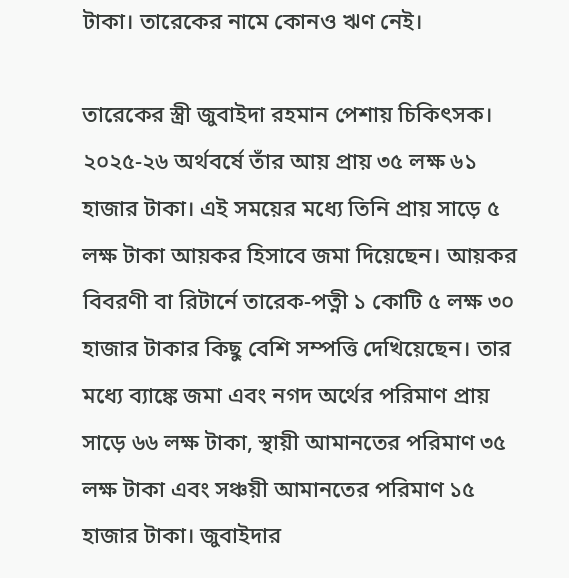টাকা। তারেকের নামে কোনও ঋণ নেই।

তারেকের স্ত্রী জুবাইদা রহমান পেশায় চিকিৎসক। ২০২৫-২৬ অর্থবর্ষে তাঁর আয় প্রায় ৩৫ লক্ষ ৬১ হাজার টাকা। এই সময়ের মধ্যে তিনি প্রায় সাড়ে ৫ লক্ষ টাকা আয়কর হিসাবে জমা দিয়েছেন। আয়কর বিবরণী বা রিটার্নে তারেক-পত্নী ১ কোটি ৫ লক্ষ ৩০ হাজার টাকার কিছু বেশি সম্পত্তি দেখিয়েছেন। তার মধ্যে ব্যাঙ্কে জমা এবং নগদ অর্থের পরিমাণ প্রায় সাড়ে ৬৬ লক্ষ টাকা, স্থায়ী আমানতের পরিমাণ ৩৫ লক্ষ টাকা এবং সঞ্চয়ী আমানতের পরিমাণ ১৫ হাজার টাকা। জুবাইদার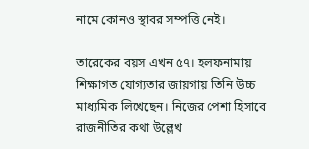নামে কোনও স্থাবর সম্পত্তি নেই।

তারেকের বয়স এখন ৫৭। হলফনামায় শিক্ষাগত যোগ্যতার জায়গায় তিনি উচ্চ মাধ্যমিক লিখেছেন। নিজের পেশা হিসাবে রাজনীতির কথা উল্লেখ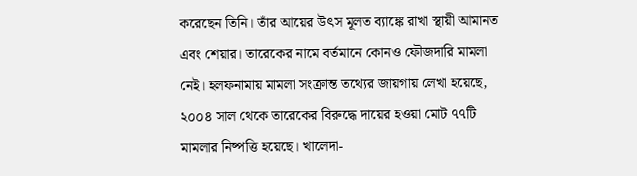করেছেন তিনি। তাঁর আয়ের উৎস মূলত ব্যাঙ্কে রাখা স্থায়ী আমানত এবং শেয়ার। তারেকের নামে বর্তমানে কোনও ফৌজদারি মামলা নেই। হলফনামায় মামলা সংক্রান্ত তথ্যের জায়গায় লেখা হয়েছে, ২০০৪ সাল থেকে তারেকের বিরুদ্ধে দায়ের হওয়া মোট ৭৭টি মামলার নিষ্পত্তি হয়েছে। খালেদা-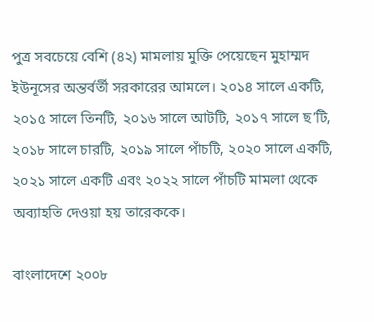পুত্র সবচেয়ে বেশি (৪২) মামলায় মুক্তি পেয়েছেন মুহাম্মদ ইউনূসের অন্তর্বর্তী সরকারের আমলে। ২০১৪ সালে একটি, ২০১৫ সালে তিনটি, ২০১৬ সালে আটটি, ২০১৭ সালে ছ’টি, ২০১৮ সালে চারটি, ২০১৯ সালে পাঁচটি, ২০২০ সালে একটি, ২০২১ সালে একটি এবং ২০২২ সালে পাঁচটি মামলা থেকে অব্যাহতি দেওয়া হয় তারেককে।

বাংলাদেশে ২০০৮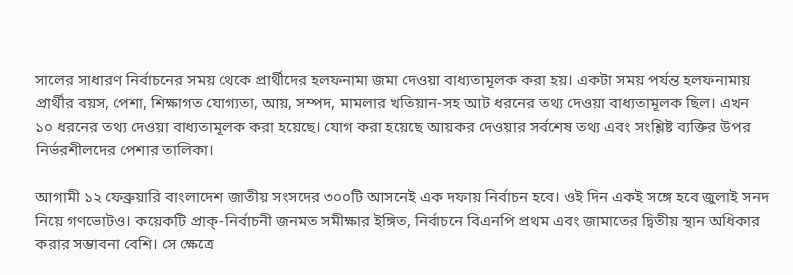সালের সাধারণ নির্বাচনের সময় থেকে প্রার্থীদের হলফনামা জমা দেওয়া বাধ্যতামূলক করা হয়। একটা সময় পর্যন্ত হলফনামায় প্রার্থীর বয়স, পেশা, শিক্ষাগত যোগ্যতা, আয়, সম্পদ, মামলার খতিয়ান-সহ আট ধরনের তথ্য দেওয়া বাধ্যতামূলক ছিল। এখন ১০ ধরনের তথ্য দেওয়া বাধ্যতামূলক করা হয়েছে। যোগ করা হয়েছে আয়কর দেওয়ার সর্বশেষ তথ্য এবং সংশ্লিষ্ট ব্যক্তির উপর নির্ভরশীলদের পেশার তালিকা।

আগামী ১২ ফেব্রুয়ারি বাংলাদেশ জাতীয় সংসদের ৩০০টি আসনেই এক দফায় নির্বাচন হবে। ওই দিন একই সঙ্গে হবে জুলাই সনদ নিয়ে গণভোটও। কয়েকটি প্রাক্‌-নির্বাচনী জনমত সমীক্ষার ইঙ্গিত, নির্বাচনে বিএনপি প্রথম এবং জামাতের দ্বিতীয় স্থান অধিকার করার সম্ভাবনা বেশি। সে ক্ষেত্রে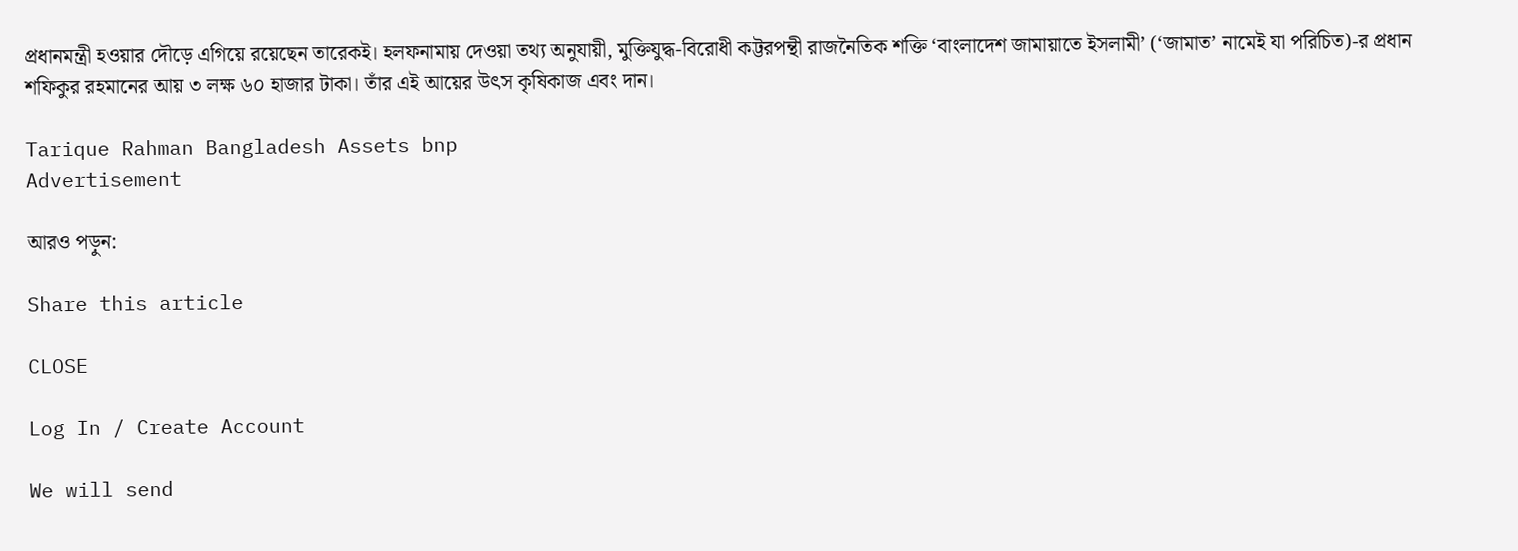প্রধানমন্ত্রী হওয়ার দৌড়ে এগিয়ে রয়েছেন তারেকই। হলফনামায় দেওয়া তথ্য অনুযায়ী, মুক্তিযুদ্ধ-বিরোধী কট্টরপন্থী রাজনৈতিক শক্তি ‘বাংলাদেশ জামায়াতে ইসলামী’ (‘জামাত’ নামেই যা পরিচিত)-র প্রধান শফিকুর রহমানের আয় ৩ লক্ষ ৬০ হাজার টাকা। তাঁর এই আয়ের উৎস কৃষিকাজ এবং দান।

Tarique Rahman Bangladesh Assets bnp
Advertisement

আরও পড়ুন:

Share this article

CLOSE

Log In / Create Account

We will send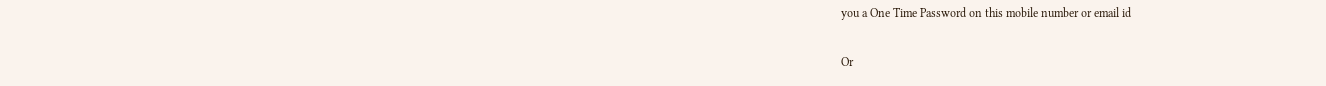you a One Time Password on this mobile number or email id

Or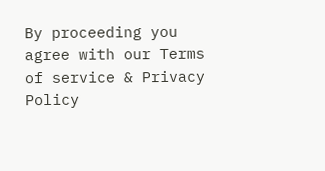By proceeding you agree with our Terms of service & Privacy Policy